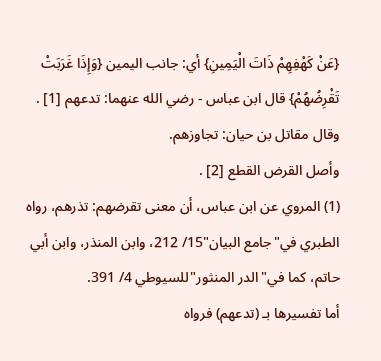{عَنْ كَهْفِهِمْ ذَاتَ الْيَمِينِ} أي: جانب اليمين {وَإِذَا غَرَبَتْ تَقْرِضُهُمْ} قال ابن عباس - رضي الله عنهما: تدعهم [1] .
وقال مقاتل بن حيان: تجاوزهم.
وأصل القرض القطع [2] .
(1) المروي عن ابن عباس، أن معنى تقرضهم: تذرهم، رواه الطبري في"جامع البيان"15/ 212، وابن المنذر، وابن أبي حاتم، كما في"الدر المنثور"للسيوطي 4/ 391.
أما تفسيرها بـ (تدعهم) فرواه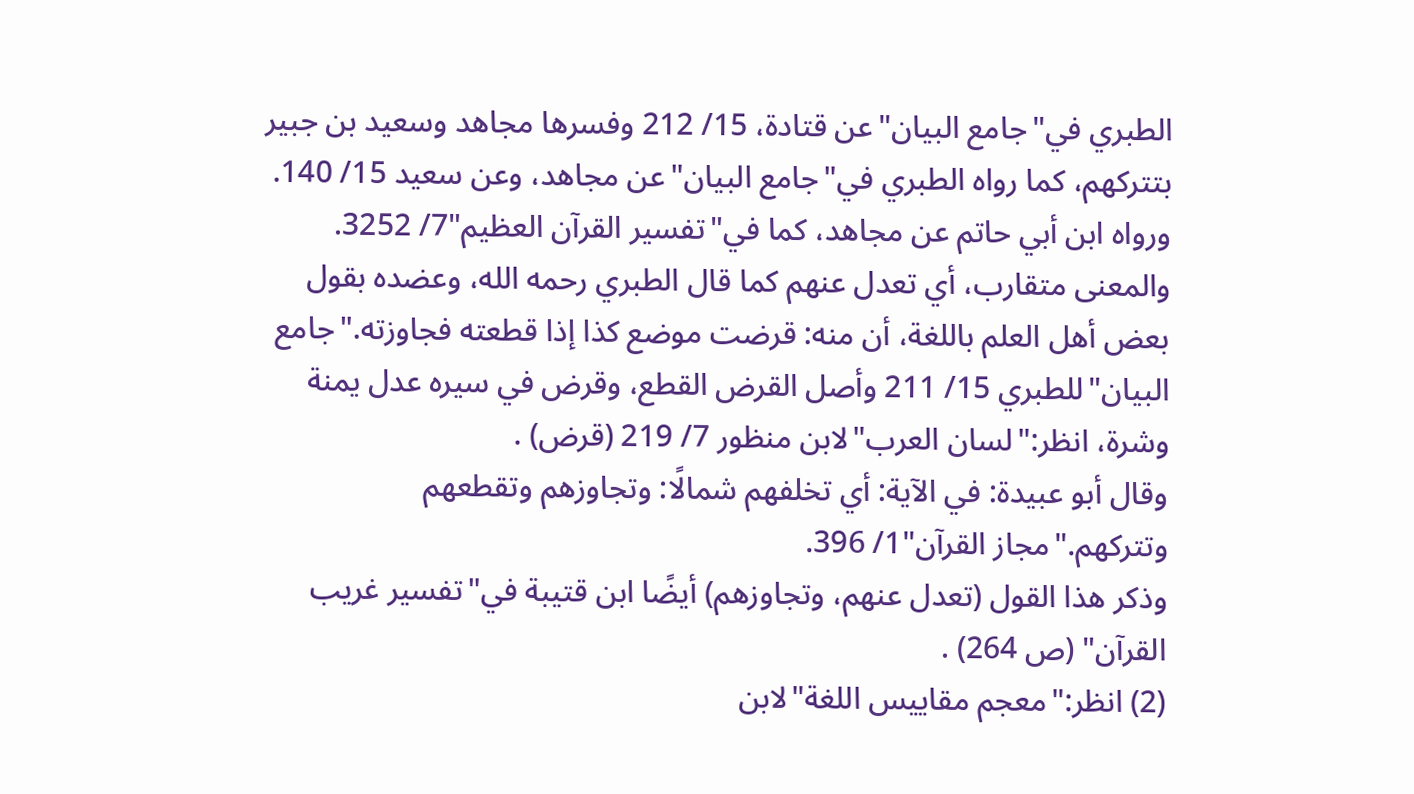الطبري في"جامع البيان"عن قتادة، 15/ 212 وفسرها مجاهد وسعيد بن جبير بتتركهم، كما رواه الطبري في"جامع البيان"عن مجاهد، وعن سعيد 15/ 140.
ورواه ابن أبي حاتم عن مجاهد، كما في"تفسير القرآن العظيم"7/ 3252.
والمعنى متقارب، أي تعدل عنهم كما قال الطبري رحمه الله، وعضده بقول بعض أهل العلم باللغة، أن منه: قرضت موضع كذا إذا قطعته فجاوزته."جامع البيان"للطبري 15/ 211 وأصل القرض القطع، وقرض في سيره عدل يمنة وشرة، انظر:"لسان العرب"لابن منظور 7/ 219 (قرض) .
وقال أبو عبيدة: في الآية: أي تخلفهم شمالًا: وتجاوزهم وتقطعهم وتتركهم."مجاز القرآن"1/ 396.
وذكر هذا القول (تعدل عنهم، وتجاوزهم) أيضًا ابن قتيبة في"تفسير غريب القرآن" (ص 264) .
(2) انظر:"معجم مقاييس اللغة"لابن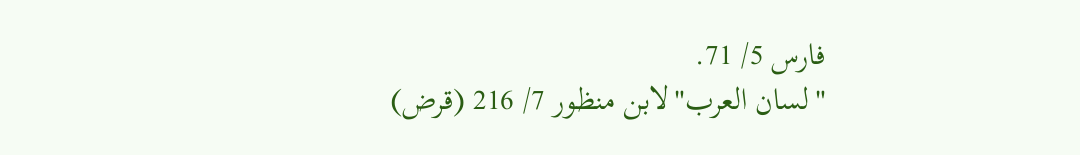فارس 5/ 71.
"لسان العرب"لابن منظور 7/ 216 (قرض)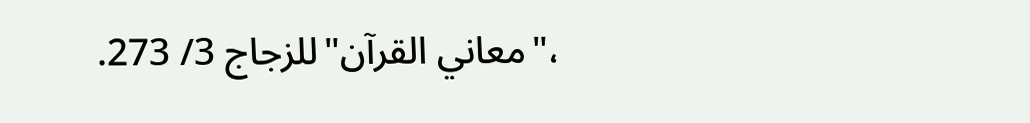،"معاني القرآن"للزجاج 3/ 273.